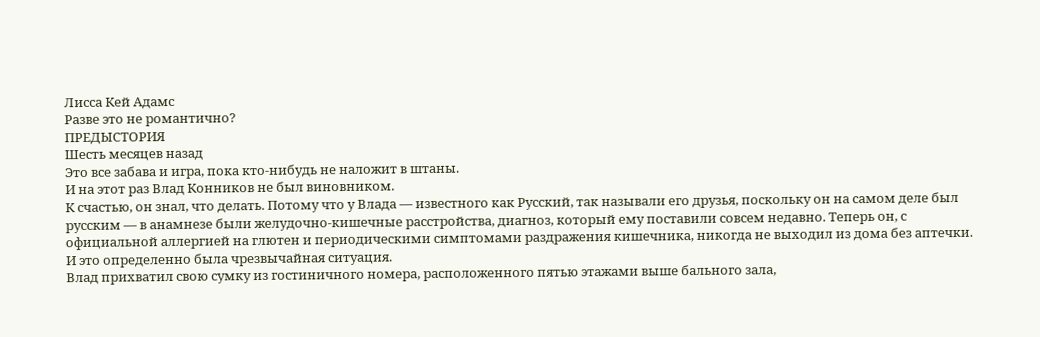Лисса Кей Адамс
Разве это не романтично?
ПРЕДЫСТОРИЯ
Шесть месяцев назад
Это все забава и игра, пока кто-нибудь не наложит в штаны.
И на этот раз Влад Конников не был виновником.
К счастью, он знал, что делать. Потому что у Влада — известного как Русский, так называли его друзья, поскольку он на самом деле был русским — в анамнезе были желудочно-кишечные расстройства, диагноз, который ему поставили совсем недавно. Теперь он, с официальной аллергией на глютен и периодическими симптомами раздражения кишечника, никогда не выходил из дома без аптечки.
И это определенно была чрезвычайная ситуация.
Влад прихватил свою сумку из гостиничного номера, расположенного пятью этажами выше бального зала,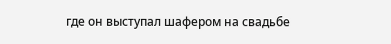где он выступал шафером на свадьбе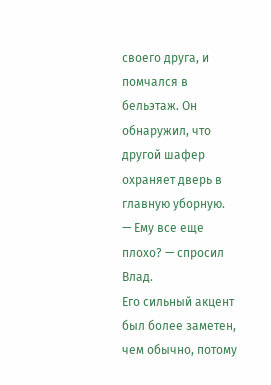своего друга, и помчался в бельэтаж. Он обнаружил, что другой шафер охраняет дверь в главную уборную.
— Ему все еще плохо? — спросил Влад.
Его сильный акцент был более заметен, чем обычно, потому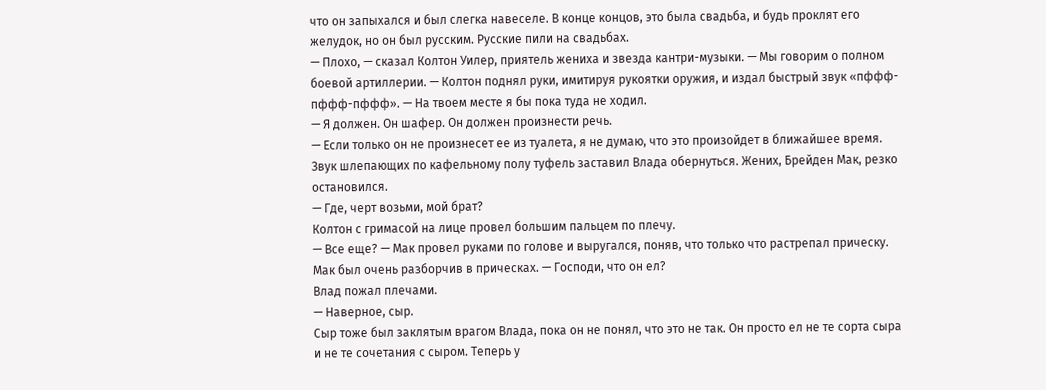что он запыхался и был слегка навеселе. В конце концов, это была свадьба, и будь проклят его желудок, но он был русским. Русские пили на свадьбах.
— Плохо, — сказал Колтон Уилер, приятель жениха и звезда кантри-музыки. — Мы говорим о полном боевой артиллерии. — Колтон поднял руки, имитируя рукоятки оружия, и издал быстрый звук «пффф-пффф-пффф». — На твоем месте я бы пока туда не ходил.
— Я должен. Он шафер. Он должен произнести речь.
— Если только он не произнесет ее из туалета, я не думаю, что это произойдет в ближайшее время.
Звук шлепающих по кафельному полу туфель заставил Влада обернуться. Жених, Брейден Мак, резко остановился.
— Где, черт возьми, мой брат?
Колтон с гримасой на лице провел большим пальцем по плечу.
— Все еще? — Мак провел руками по голове и выругался, поняв, что только что растрепал прическу. Мак был очень разборчив в прическах. — Господи, что он ел?
Влад пожал плечами.
— Наверное, сыр.
Сыр тоже был заклятым врагом Влада, пока он не понял, что это не так. Он просто ел не те сорта сыра и не те сочетания с сыром. Теперь у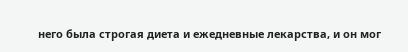него была строгая диета и ежедневные лекарства, и он мог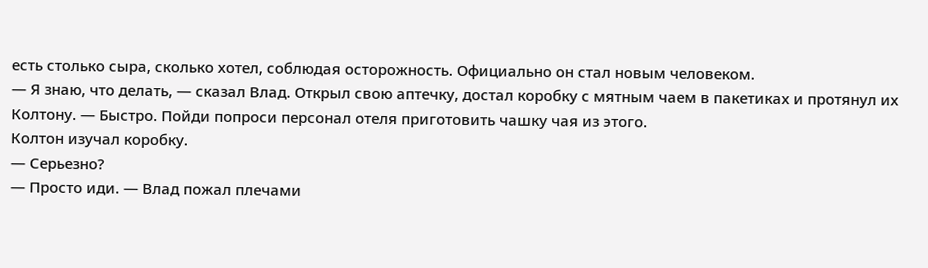есть столько сыра, сколько хотел, соблюдая осторожность. Официально он стал новым человеком.
— Я знаю, что делать, — сказал Влад. Открыл свою аптечку, достал коробку с мятным чаем в пакетиках и протянул их Колтону. — Быстро. Пойди попроси персонал отеля приготовить чашку чая из этого.
Колтон изучал коробку.
— Серьезно?
— Просто иди. — Влад пожал плечами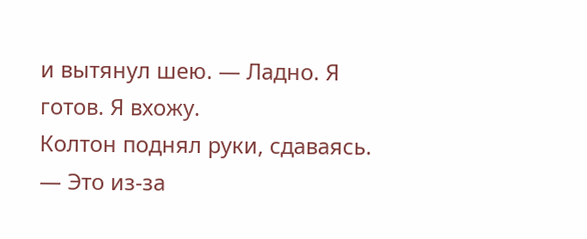и вытянул шею. — Ладно. Я готов. Я вхожу.
Колтон поднял руки, сдаваясь.
— Это из-за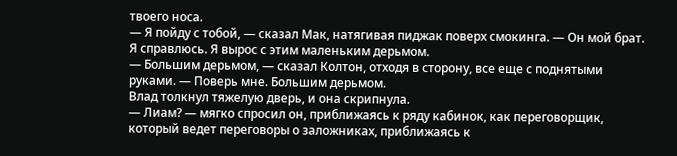твоего носа.
— Я пойду с тобой, — сказал Мак, натягивая пиджак поверх смокинга. — Он мой брат. Я справлюсь. Я вырос с этим маленьким дерьмом.
— Большим дерьмом, — сказал Колтон, отходя в сторону, все еще с поднятыми руками. — Поверь мне. Большим дерьмом.
Влад толкнул тяжелую дверь, и она скрипнула.
— Лиам? — мягко спросил он, приближаясь к ряду кабинок, как переговорщик, который ведет переговоры о заложниках, приближаясь к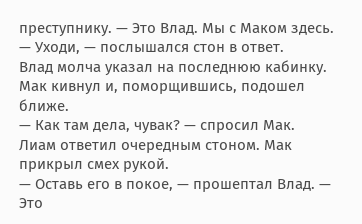преступнику. — Это Влад. Мы с Маком здесь.
— Уходи, — послышался стон в ответ.
Влад молча указал на последнюю кабинку. Мак кивнул и, поморщившись, подошел ближе.
— Как там дела, чувак? — спросил Мак.
Лиам ответил очередным стоном. Мак прикрыл смех рукой.
— Оставь его в покое, — прошептал Влад. — Это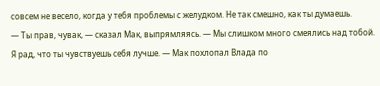совсем не весело, когда у тебя проблемы с желудком. Не так смешно, как ты думаешь.
— Ты прав, чувак, — сказал Мак, выпрямляясь. — Мы слишком много смеялись над тобой. Я рад, что ты чувствуешь себя лучше. — Мак похлопал Влада по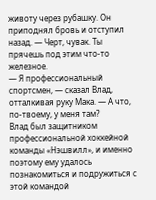животу через рубашку. Он приподнял бровь и отступил назад. — Черт, чувак. Ты прячешь под этим что-то железное.
— Я профессиональный спортсмен, — сказал Влад, отталкивая руку Мака. — А что, по-твоему, у меня там?
Влад был защитником профессиональной хоккейной команды «Нэшвилл», и именно поэтому ему удалось познакомиться и подружиться с этой командой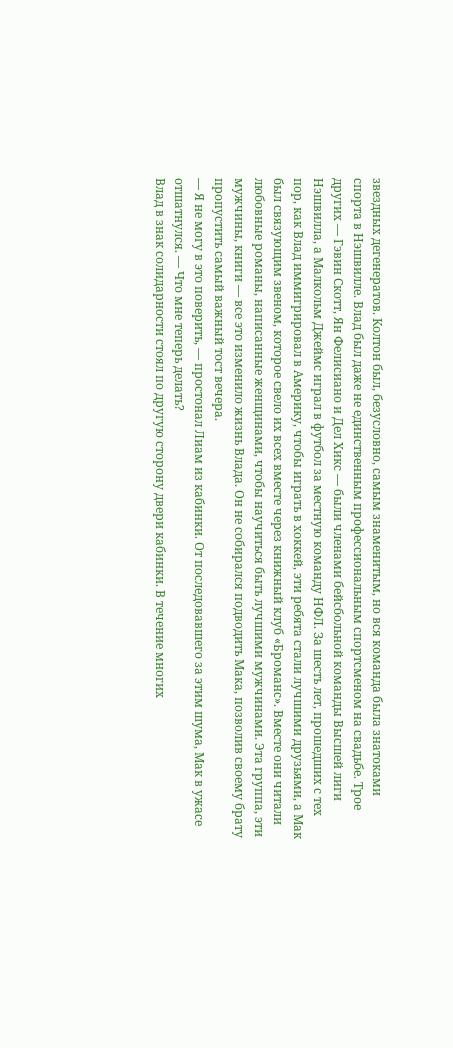звездных дегенератов. Колтон был, безусловно, самым знаменитым, но вся команда была знатоками спорта в Нэшвилле. Влад был даже не единственным профессиональным спортсменом на свадьбе. Трое других — Гэвин Скотт, Ян Фелисиано и Дел Хикс — были членами бейсбольной команды Высшей лиги Нэшвилла, а Малкольм Джеймс играл в футбол за местную команду НФЛ. За шесть лет, прошедших с тех пор, как Влад иммигрировал в Америку, чтобы играть в хоккей, эти ребята стали лучшими друзьями, а Мак был связующим звеном, которое свело их всех вместе через книжный клуб «Броманс». Вместе они читали любовные романы, написанные женщинами, чтобы научиться быть лучшими мужчинами. Эта группа, эти мужчины, книги — все это изменило жизнь Влада. Он не собирался подводить Мака, позволив своему брату пропустить самый важный тост вечера.
— Я не могу в это поверить, — простонал Лиам из кабинки. От последовавшего за этим шума, Мак в ужасе отшатнулся. — Что мне теперь делать?
Влад в знак солидарности стоял по другую сторону двери кабинки. В течение многих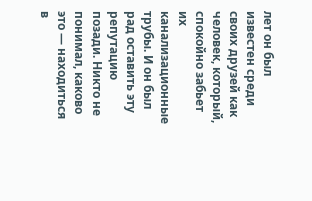лет он был известен среди своих друзей как человек, который, спокойно забьет их канализационные трубы. И он был рад оставить эту репутацию позади. Никто не понимал, каково это — находиться в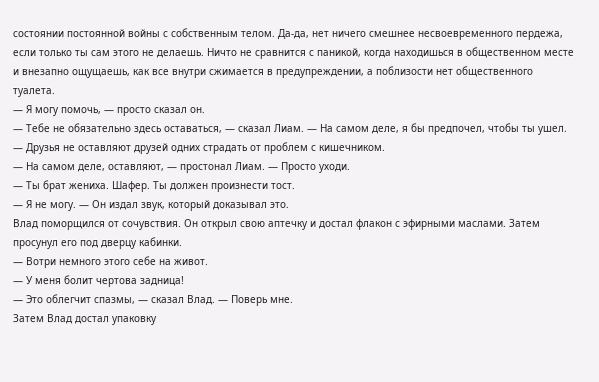состоянии постоянной войны с собственным телом. Да-да, нет ничего смешнее несвоевременного пердежа, если только ты сам этого не делаешь. Ничто не сравнится с паникой, когда находишься в общественном месте и внезапно ощущаешь, как все внутри сжимается в предупреждении, а поблизости нет общественного туалета.
— Я могу помочь, — просто сказал он.
— Тебе не обязательно здесь оставаться, — сказал Лиам. — На самом деле, я бы предпочел, чтобы ты ушел.
— Друзья не оставляют друзей одних страдать от проблем с кишечником.
— На самом деле, оставляют, — простонал Лиам. — Просто уходи.
— Ты брат жениха. Шафер. Ты должен произнести тост.
— Я не могу. — Он издал звук, который доказывал это.
Влад поморщился от сочувствия. Он открыл свою аптечку и достал флакон с эфирными маслами. Затем просунул его под дверцу кабинки.
— Вотри немного этого себе на живот.
— У меня болит чертова задница!
— Это облегчит спазмы, — сказал Влад. — Поверь мне.
Затем Влад достал упаковку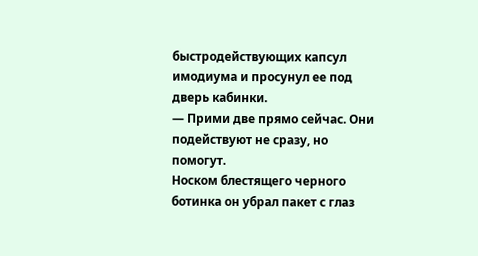быстродействующих капсул имодиума и просунул ее под дверь кабинки.
— Прими две прямо сейчас. Они подействуют не сразу, но помогут.
Носком блестящего черного ботинка он убрал пакет с глаз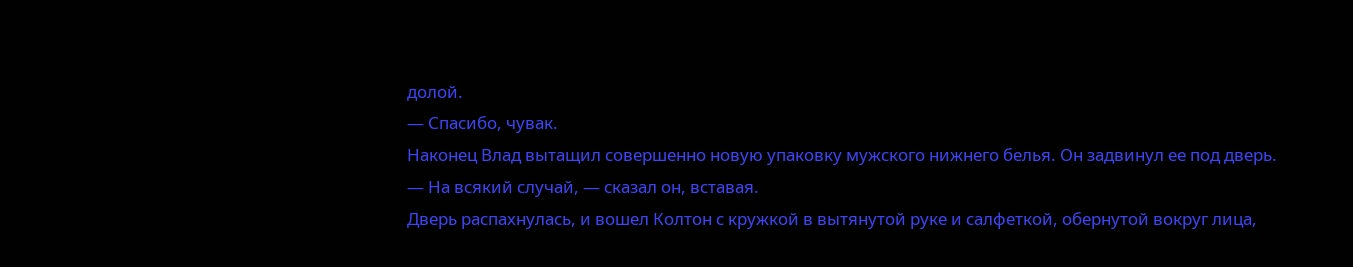долой.
— Спасибо, чувак.
Наконец Влад вытащил совершенно новую упаковку мужского нижнего белья. Он задвинул ее под дверь.
— На всякий случай, — сказал он, вставая.
Дверь распахнулась, и вошел Колтон с кружкой в вытянутой руке и салфеткой, обернутой вокруг лица,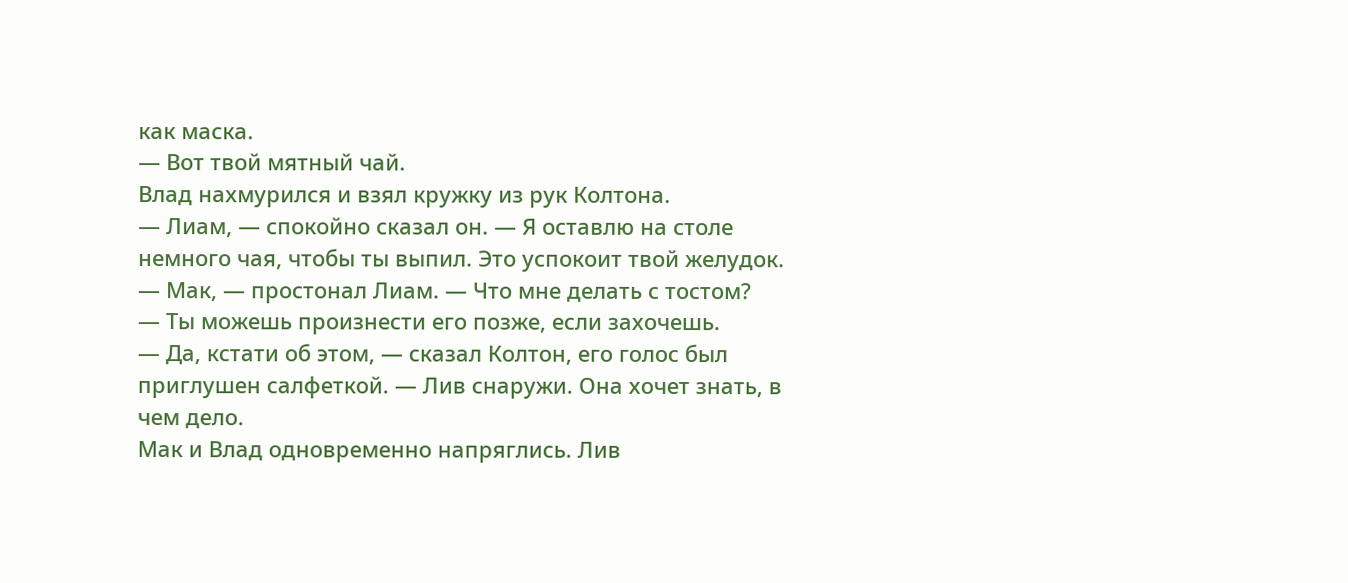как маска.
— Вот твой мятный чай.
Влад нахмурился и взял кружку из рук Колтона.
— Лиам, — спокойно сказал он. — Я оставлю на столе немного чая, чтобы ты выпил. Это успокоит твой желудок.
— Мак, — простонал Лиам. — Что мне делать с тостом?
— Ты можешь произнести его позже, если захочешь.
— Да, кстати об этом, — сказал Колтон, его голос был приглушен салфеткой. — Лив снаружи. Она хочет знать, в чем дело.
Мак и Влад одновременно напряглись. Лив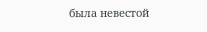была невестой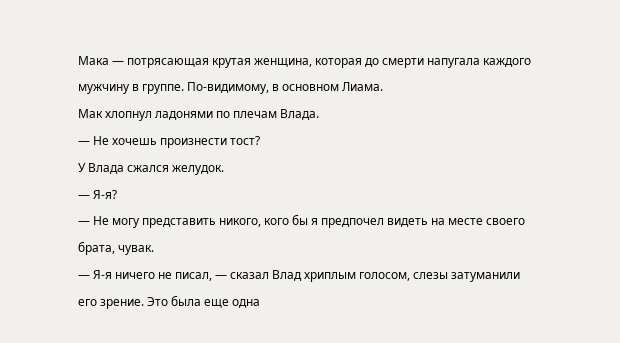Мака — потрясающая крутая женщина, которая до смерти напугала каждого мужчину в группе. По-видимому, в основном Лиама.
Мак хлопнул ладонями по плечам Влада.
— Не хочешь произнести тост?
У Влада сжался желудок.
— Я-я?
— Не могу представить никого, кого бы я предпочел видеть на месте своего брата, чувак.
— Я-я ничего не писал, — сказал Влад хриплым голосом, слезы затуманили его зрение. Это была еще одна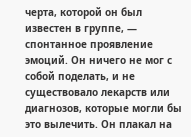черта, которой он был известен в группе, — спонтанное проявление эмоций. Он ничего не мог с собой поделать, и не существовало лекарств или диагнозов, которые могли бы это вылечить. Он плакал на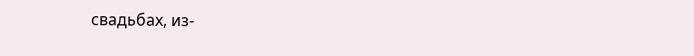свадьбах, из-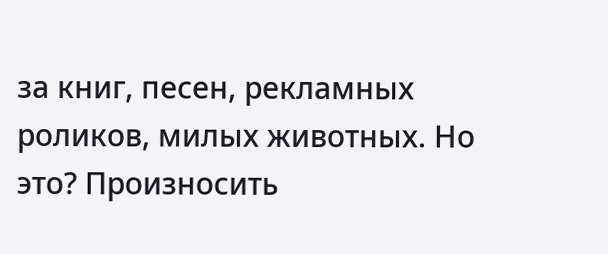за книг, песен, рекламных роликов, милых животных. Но это? Произносить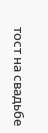тост на свадьбе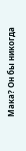Мака? Он бы никогда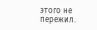этого не пережил.